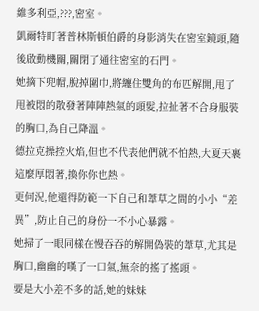維多利亞,???,密室。
凱爾特盯著普林斯頓伯爵的身影消失在密室鏡頭,隨後啟動機關,關閉了通往密室的石門。
她摘下兜帽,脫掉圍巾,將纏住雙角的布匹解開,甩了甩被悶的散發著陣陣熱氣的頭髮,拉扯著不合身服裝的胸口,為自己降溫。
德拉克操控火焰,但也不代表他們就不怕熱,大夏天裹這麼厚悶著,換你你也熱。
更何況,他還得防範一下自己和葦草之間的小小“差異”,防止自己的身份一不小心暴露。
她掃了一眼同樣在慢吞吞的解開偽裝的葦草,尤其是胸口,幽幽的嘆了一口氣,無奈的搖了搖頭。
要是大小差不多的話,她的妹妹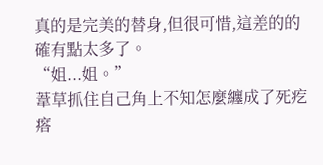真的是完美的替身,但很可惜,這差的的確有點太多了。
“姐...姐。”
葦草抓住自己角上不知怎麼纏成了死疙瘩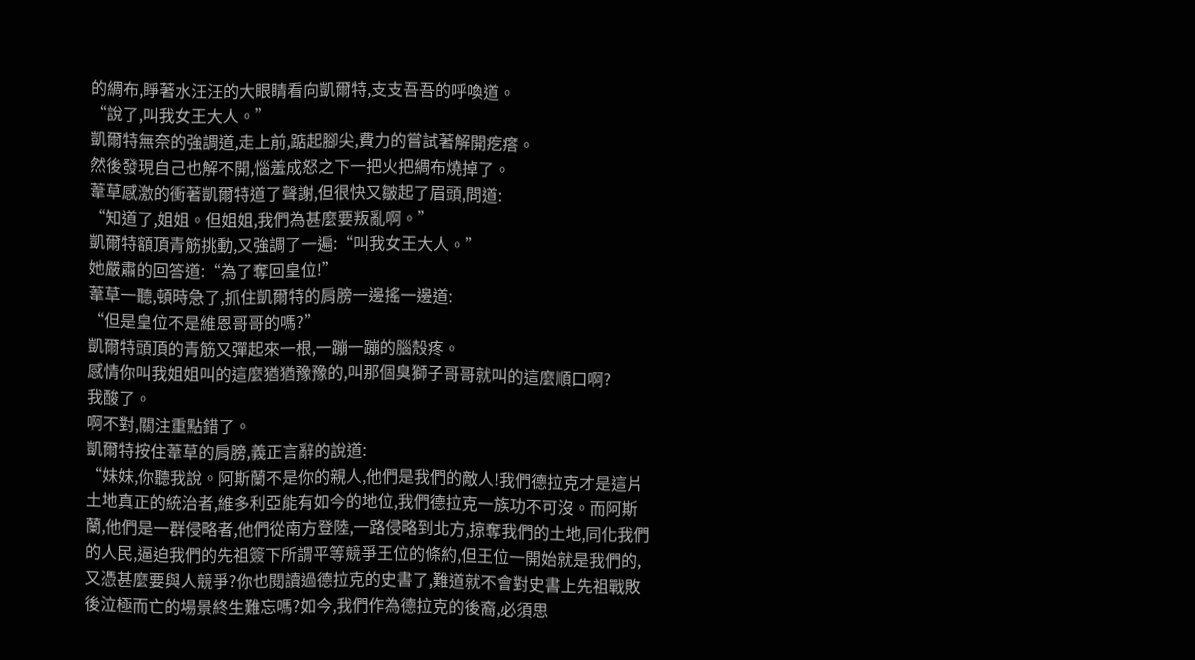的綢布,睜著水汪汪的大眼睛看向凱爾特,支支吾吾的呼喚道。
“說了,叫我女王大人。”
凱爾特無奈的強調道,走上前,踮起腳尖,費力的嘗試著解開疙瘩。
然後發現自己也解不開,惱羞成怒之下一把火把綢布燒掉了。
葦草感激的衝著凱爾特道了聲謝,但很快又皺起了眉頭,問道:
“知道了,姐姐。但姐姐,我們為甚麼要叛亂啊。”
凱爾特額頂青筋挑動,又強調了一遍:“叫我女王大人。”
她嚴肅的回答道:“為了奪回皇位!”
葦草一聽,頓時急了,抓住凱爾特的肩膀一邊搖一邊道:
“但是皇位不是維恩哥哥的嗎?”
凱爾特頭頂的青筋又彈起來一根,一蹦一蹦的腦殼疼。
感情你叫我姐姐叫的這麼猶猶豫豫的,叫那個臭獅子哥哥就叫的這麼順口啊?
我酸了。
啊不對,關注重點錯了。
凱爾特按住葦草的肩膀,義正言辭的說道:
“妹妹,你聽我說。阿斯蘭不是你的親人,他們是我們的敵人!我們德拉克才是這片土地真正的統治者,維多利亞能有如今的地位,我們德拉克一族功不可沒。而阿斯蘭,他們是一群侵略者,他們從南方登陸,一路侵略到北方,掠奪我們的土地,同化我們的人民,逼迫我們的先祖簽下所謂平等競爭王位的條約,但王位一開始就是我們的,又憑甚麼要與人競爭?你也閱讀過德拉克的史書了,難道就不會對史書上先祖戰敗後泣極而亡的場景終生難忘嗎?如今,我們作為德拉克的後裔,必須思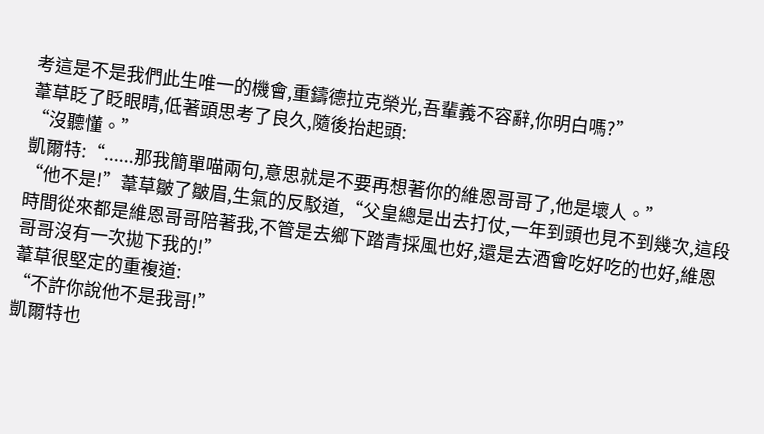考這是不是我們此生唯一的機會,重鑄德拉克榮光,吾輩義不容辭,你明白嗎?”
葦草眨了眨眼睛,低著頭思考了良久,隨後抬起頭:
“沒聽懂。”
凱爾特:“......那我簡單喵兩句,意思就是不要再想著你的維恩哥哥了,他是壞人。”
“他不是!”葦草皺了皺眉,生氣的反駁道,“父皇總是出去打仗,一年到頭也見不到幾次,這段時間從來都是維恩哥哥陪著我,不管是去鄉下踏青採風也好,還是去酒會吃好吃的也好,維恩哥哥沒有一次拋下我的!”
葦草很堅定的重複道:
“不許你說他不是我哥!”
凱爾特也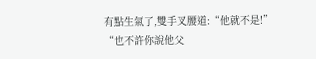有點生氣了,雙手叉腰道:“他就不是!”
“也不許你說他父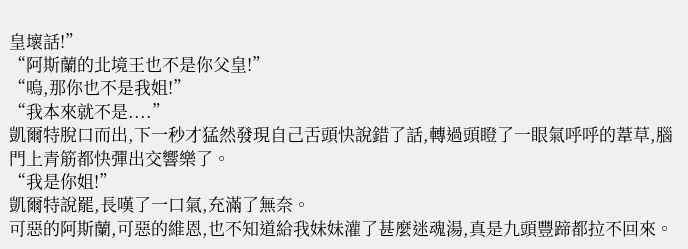皇壞話!”
“阿斯蘭的北境王也不是你父皇!”
“嗚,那你也不是我姐!”
“我本來就不是....”
凱爾特脫口而出,下一秒才猛然發現自己舌頭快說錯了話,轉過頭瞪了一眼氣呼呼的葦草,腦門上青筋都快彈出交響樂了。
“我是你姐!”
凱爾特說罷,長嘆了一口氣,充滿了無奈。
可惡的阿斯蘭,可惡的維恩,也不知道給我妹妹灌了甚麼迷魂湯,真是九頭豐蹄都拉不回來。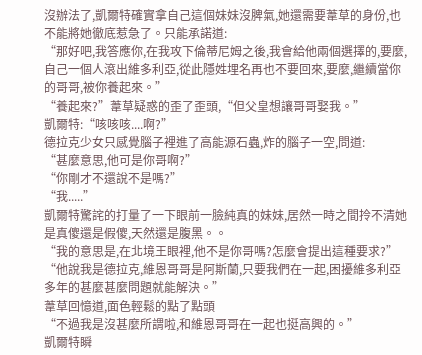沒辦法了,凱爾特確實拿自己這個妹妹沒脾氣,她還需要葦草的身份,也不能將她徹底惹急了。只能承諾道:
“那好吧,我答應你,在我攻下倫蒂尼姆之後,我會給他兩個選擇的,要麼,自己一個人滾出維多利亞,從此隱姓埋名再也不要回來,要麼,繼續當你的哥哥,被你養起來。”
“養起來?”葦草疑惑的歪了歪頭,“但父皇想讓哥哥娶我。”
凱爾特:“咳咳咳....啊?”
德拉克少女只感覺腦子裡進了高能源石蟲,炸的腦子一空,問道:
“甚麼意思,他可是你哥啊?”
“你剛才不還說不是嗎?”
“我.....”
凱爾特驚詫的打量了一下眼前一臉純真的妹妹,居然一時之間拎不清她是真傻還是假傻,天然還是腹黑。。
“我的意思是,在北境王眼裡,他不是你哥嗎?怎麼會提出這種要求?”
“他說我是德拉克,維恩哥哥是阿斯蘭,只要我們在一起,困擾維多利亞多年的甚麼甚麼問題就能解決。”
葦草回憶道,面色輕鬆的點了點頭
“不過我是沒甚麼所謂啦,和維恩哥哥在一起也挺高興的。”
凱爾特瞬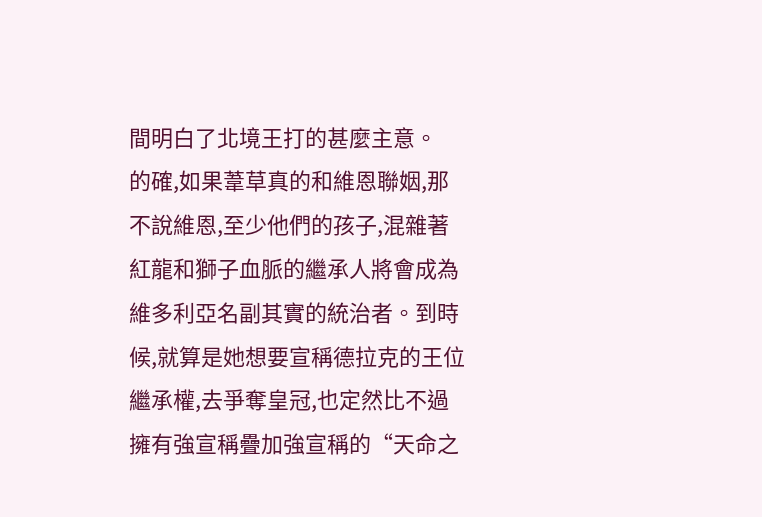間明白了北境王打的甚麼主意。
的確,如果葦草真的和維恩聯姻,那不說維恩,至少他們的孩子,混雜著紅龍和獅子血脈的繼承人將會成為維多利亞名副其實的統治者。到時候,就算是她想要宣稱德拉克的王位繼承權,去爭奪皇冠,也定然比不過擁有強宣稱疊加強宣稱的“天命之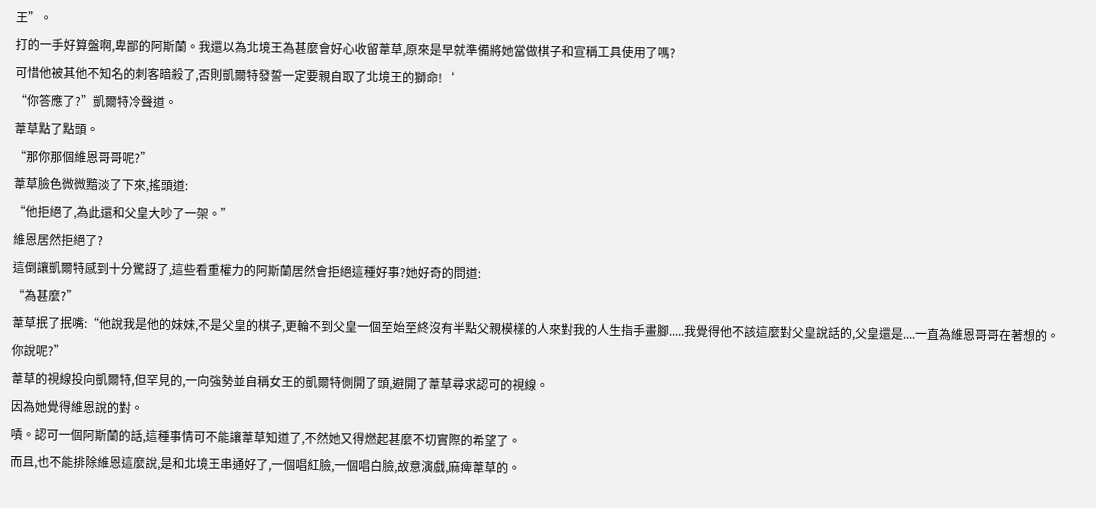王”。
打的一手好算盤啊,卑鄙的阿斯蘭。我還以為北境王為甚麼會好心收留葦草,原來是早就準備將她當做棋子和宣稱工具使用了嗎?
可惜他被其他不知名的刺客暗殺了,否則凱爾特發誓一定要親自取了北境王的獅命!‘
“你答應了?”凱爾特冷聲道。
葦草點了點頭。
“那你那個維恩哥哥呢?”
葦草臉色微微黯淡了下來,搖頭道:
“他拒絕了,為此還和父皇大吵了一架。”
維恩居然拒絕了?
這倒讓凱爾特感到十分驚訝了,這些看重權力的阿斯蘭居然會拒絕這種好事?她好奇的問道:
“為甚麼?”
葦草抿了抿嘴:“他說我是他的妹妹,不是父皇的棋子,更輪不到父皇一個至始至終沒有半點父親模樣的人來對我的人生指手畫腳.....我覺得他不該這麼對父皇說話的,父皇還是....一直為維恩哥哥在著想的。你說呢?”
葦草的視線投向凱爾特,但罕見的,一向強勢並自稱女王的凱爾特側開了頭,避開了葦草尋求認可的視線。
因為她覺得維恩說的對。
嘖。認可一個阿斯蘭的話,這種事情可不能讓葦草知道了,不然她又得燃起甚麼不切實際的希望了。
而且,也不能排除維恩這麼說,是和北境王串通好了,一個唱紅臉,一個唱白臉,故意演戲,麻痺葦草的。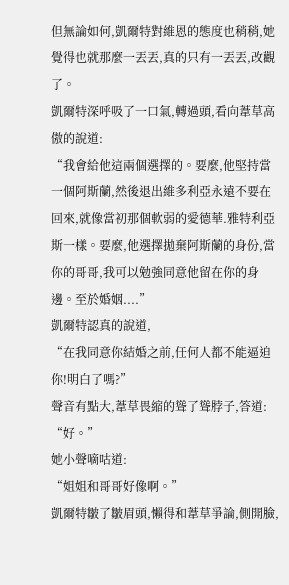但無論如何,凱爾特對維恩的態度也稍稍,她覺得也就那麼一丟丟,真的只有一丟丟,改觀了。
凱爾特深呼吸了一口氣,轉過頭,看向葦草高傲的說道:
“我會給他這兩個選擇的。要麼,他堅持當一個阿斯蘭,然後退出維多利亞永遠不要在回來,就像當初那個軟弱的愛德華.雅特利亞斯一樣。要麼,他選擇拋棄阿斯蘭的身份,當你的哥哥,我可以勉強同意他留在你的身邊。至於婚姻....”
凱爾特認真的說道,
“在我同意你結婚之前,任何人都不能逼迫你!明白了嗎?”
聲音有點大,葦草畏縮的聳了聳脖子,答道:
“好。”
她小聲嘀咕道:
“姐姐和哥哥好像啊。”
凱爾特皺了皺眉頭,懶得和葦草爭論,側開臉,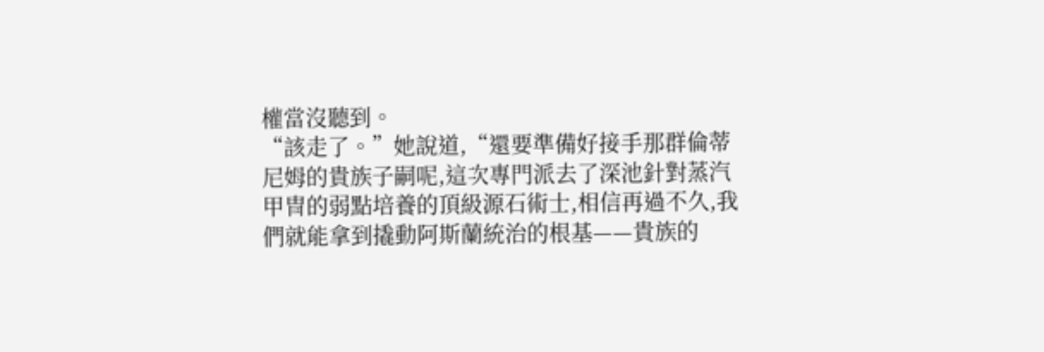權當沒聽到。
“該走了。”她說道,“還要準備好接手那群倫蒂尼姆的貴族子嗣呢,這次專門派去了深池針對蒸汽甲冑的弱點培養的頂級源石術士,相信再過不久,我們就能拿到撬動阿斯蘭統治的根基——貴族的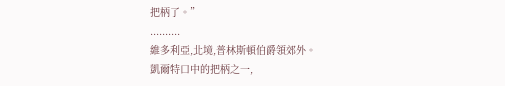把柄了。”
..........
維多利亞,北境,普林斯頓伯爵領郊外。
凱爾特口中的把柄之一,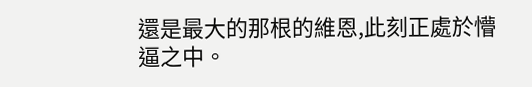還是最大的那根的維恩,此刻正處於懵逼之中。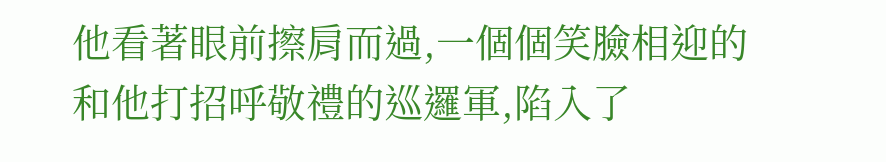他看著眼前擦肩而過,一個個笑臉相迎的和他打招呼敬禮的巡邏軍,陷入了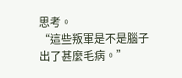思考。
“這些叛軍是不是腦子出了甚麼毛病。”